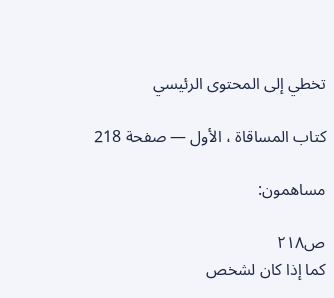تخطي إلى المحتوى الرئيسي

كتاب المساقاة ، الأول — صفحة 218

مساهمون:

ص٢١٨
كما إذا كان لشخص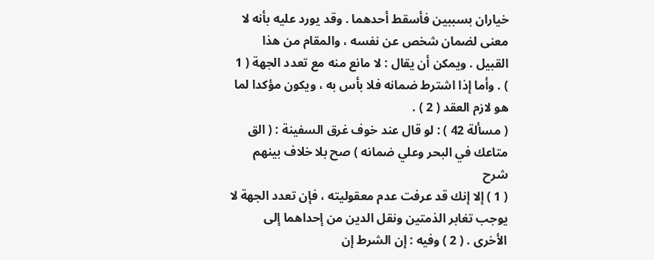خياران بسببين فأسقط أحدهما . وقد يورد عليه بأنه لا معنى لضمان شخص عن نفسه ، والمقام من هذا القبيل . ويمكن أن يقال : لا مانع منه مع تعدد الجهة ( 1 ) . وأما إذا اشترط ضمانه فلا بأس به ، ويكون مؤكدا لما هو لازم العقد ( 2 ) .
( مسألة 42 ) : لو قال عند خوف غرق السفينة : ( الق متاعك في البحر وعلي ضمانه ) صح بلا خلاف بينهم
شرح
( 1 ) إلا إنك قد عرفت عدم معقوليته ، فإن تعدد الجهة لا يوجب تغابر الذمتين ونقل الدين من إحداهما إلى الأخرى . ( 2 ) وفيه : إن الشرط إن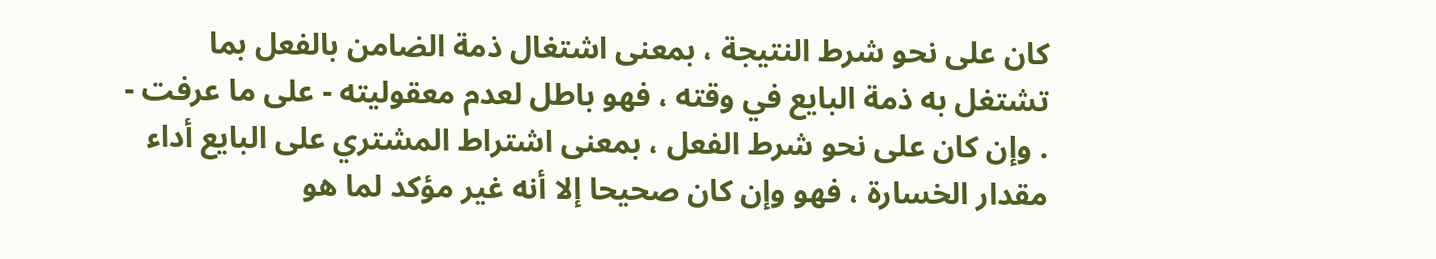كان على نحو شرط النتيجة ، بمعنى اشتغال ذمة الضامن بالفعل بما تشتغل به ذمة البايع في وقته ، فهو باطل لعدم معقوليته - على ما عرفت - . وإن كان على نحو شرط الفعل ، بمعنى اشتراط المشتري على البايع أداء مقدار الخسارة ، فهو وإن كان صحيحا إلا أنه غير مؤكد لما هو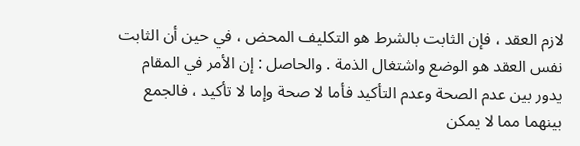لازم العقد ، فإن الثابت بالشرط هو التكليف المحض ، في حين أن الثابت نفس العقد هو الوضع واشتغال الذمة . والحاصل : إن الأمر في المقام يدور بين عدم الصحة وعدم التأكيد فأما لا صحة وإما لا تأكيد ، فالجمع بينهما مما لا يمكن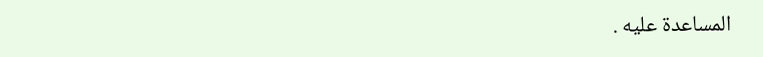المساعدة عليه .